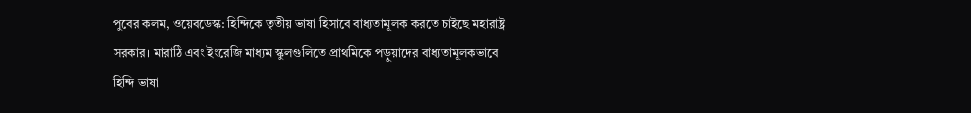পুবের কলম, ওয়েবডেস্ক: হিন্দিকে তৃতীয় ভাষা হিসাবে বাধ্যতামূলক করতে চাইছে মহারাষ্ট্র সরকার। মারাঠি এবং ইংরেজি মাধ্যম স্কুলগুলিতে প্রাথমিকে পড়ুয়াদের বাধ্যতামূলকভাবে হিন্দি ভাষা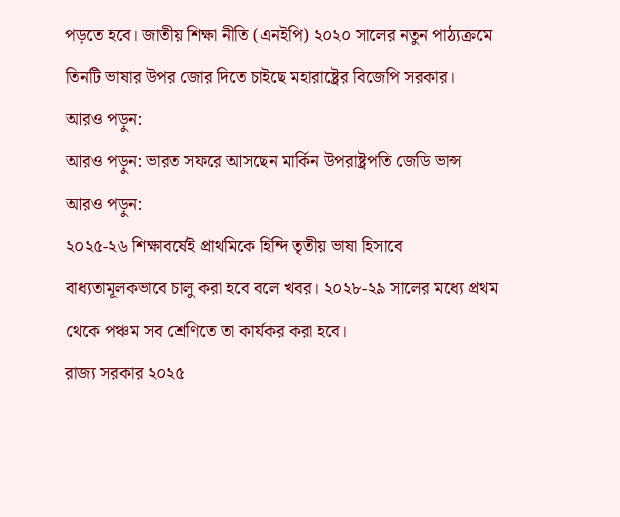পড়তে হবে। জাতীয় শিক্ষা নীতি (এনইপি) ২০২০ সালের নতুন পাঠ্যক্রমে তিনটি ভাষার উপর জোর দিতে চাইছে মহারাষ্ট্রের বিজেপি সরকার।
আরও পড়ুন:
আরও পড়ুন: ভারত সফরে আসছেন মার্কিন উপরাষ্ট্রপতি জেডি ভান্স
আরও পড়ুন:
২০২৫-২৬ শিক্ষাবর্ষেই প্রাথমিকে হিন্দি তৃতীয় ভাষা হিসাবে বাধ্যতামূলকভাবে চালু করা হবে বলে খবর। ২০২৮-২৯ সালের মধ্যে প্রথম থেকে পঞ্চম সব শ্রেণিতে তা কার্যকর করা হবে।
রাজ্য সরকার ২০২৫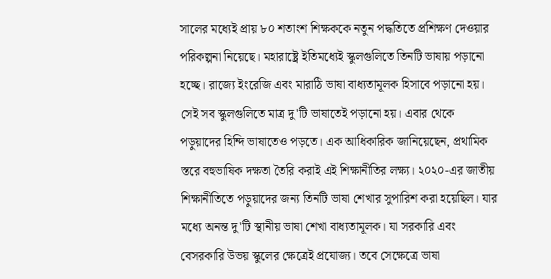সালের মধ্যেই প্রায় ৮০ শতাংশ শিক্ষককে নতুন পদ্ধতিতে প্রশিক্ষণ দেওয়ার পরিকল্পনা নিয়েছে। মহারাষ্ট্রে ইতিমধ্যেই স্কুলগুলিতে তিনটি ভাষায় পড়ানো হচ্ছে। রাজ্যে ইংরেজি এবং মারাঠি ভাষা বাধ্যতামূলক হিসাবে পড়ানো হয়। সেই সব স্কুলগুলিতে মাত্র দু'টি ভাষাতেই পড়ানো হয়। এবার থেকে পড়ুয়াদের হিন্দি ভাষাতেও পড়তে। এক আধিকারিক জানিয়েছেন, প্রথামিক স্তরে বহুভাষিক দক্ষতা তৈরি করাই এই শিক্ষানীতির লক্ষ্য। ২০২০-এর জাতীয় শিক্ষানীতিতে পড়ুয়াদের জন্য তিনটি ভাষা শেখার সুপারিশ করা হয়েছিল। যার মধ্যে অনন্ত দু'টি স্থানীয় ভাষা শেখা বাধ্যতামূলক। যা সরকারি এবং বেসরকারি উভয় স্কুলের ক্ষেত্রেই প্রযোজ্য। তবে সেক্ষেত্রে ভাষা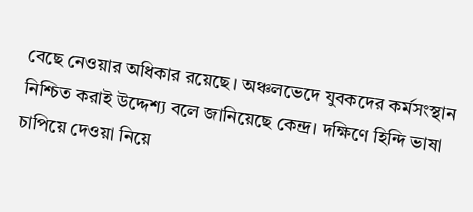বেছে নেওয়ার অধিকার রয়েছে। অঞ্চলভেদে যুবকদের কর্মসংস্থান নিশ্চিত করাই উদ্দেশ্য বলে জানিয়েছে কেন্দ্র। দক্ষিণে হিন্দি ভাষা চাপিয়ে দেওয়া নিয়ে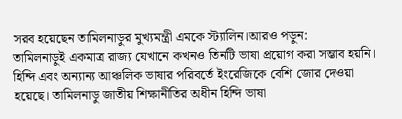সরব হয়েছেন তামিলনাড়ুর মুখ্যমন্ত্রী এমকে স্ট্যালিন।আরও পড়ুন:
তামিলনাড়ুই একমাত্র রাজ্য যেখানে কখনও তিনটি ভাষা প্রয়োগ করা সম্ভাব হয়নি। হিন্দি এবং অন্যান্য আঞ্চলিক ভাষার পরিবর্তে ইংরেজিকে বেশি জোর দেওয়া হয়েছে। তামিলনাড়ু জাতীয় শিক্ষানীতির অধীন হিন্দি ভাষা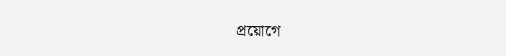প্রয়োগে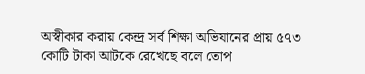অস্বীকার করায় কেন্দ্র সর্ব শিক্ষা অভিযানের প্রায় ৫৭৩ কোটি টাকা আটকে রেখেছে বলে তোপ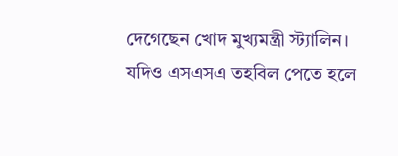দেগেছেন খোদ মুখ্যমন্ত্রী স্ট্যালিন। যদিও এসএসএ তহবিল পেতে হলে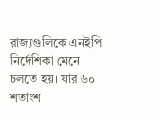রাজ্যগুলিকে এনইপি নির্দেশিকা মেনে চলতে হয়। যার ৬০ শতাংশ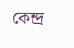কেন্দ্র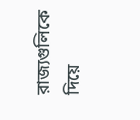রাজ্যগুলিকে দিয়ে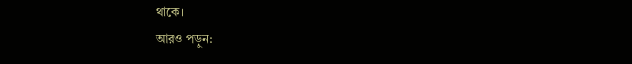থাকে।
আরও পড়ুন: